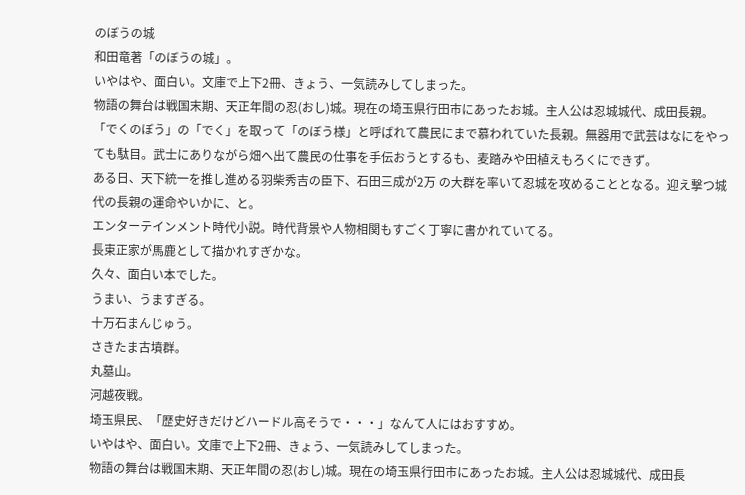のぼうの城
和田竜著「のぼうの城」。
いやはや、面白い。文庫で上下2冊、きょう、一気読みしてしまった。
物語の舞台は戦国末期、天正年間の忍(おし)城。現在の埼玉県行田市にあったお城。主人公は忍城城代、成田長親。
「でくのぼう」の「でく」を取って「のぼう様」と呼ばれて農民にまで慕われていた長親。無器用で武芸はなにをやっても駄目。武士にありながら畑へ出て農民の仕事を手伝おうとするも、麦踏みや田植えもろくにできず。
ある日、天下統一を推し進める羽柴秀吉の臣下、石田三成が2万 の大群を率いて忍城を攻めることとなる。迎え撃つ城代の長親の運命やいかに、と。
エンターテインメント時代小説。時代背景や人物相関もすごく丁寧に書かれていてる。
長束正家が馬鹿として描かれすぎかな。
久々、面白い本でした。
うまい、うますぎる。
十万石まんじゅう。
さきたま古墳群。
丸墓山。
河越夜戦。
埼玉県民、「歴史好きだけどハードル高そうで・・・」なんて人にはおすすめ。
いやはや、面白い。文庫で上下2冊、きょう、一気読みしてしまった。
物語の舞台は戦国末期、天正年間の忍(おし)城。現在の埼玉県行田市にあったお城。主人公は忍城城代、成田長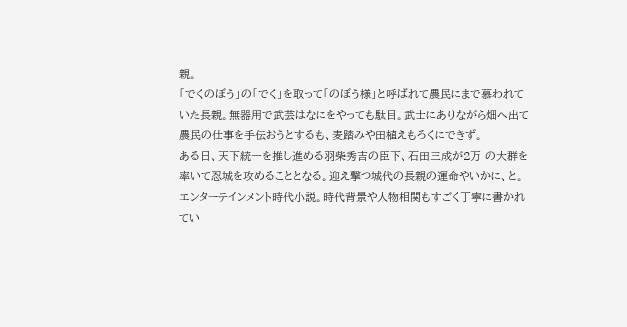親。
「でくのぼう」の「でく」を取って「のぼう様」と呼ばれて農民にまで慕われていた長親。無器用で武芸はなにをやっても駄目。武士にありながら畑へ出て農民の仕事を手伝おうとするも、麦踏みや田植えもろくにできず。
ある日、天下統一を推し進める羽柴秀吉の臣下、石田三成が2万 の大群を率いて忍城を攻めることとなる。迎え撃つ城代の長親の運命やいかに、と。
エンターテインメント時代小説。時代背景や人物相関もすごく丁寧に書かれてい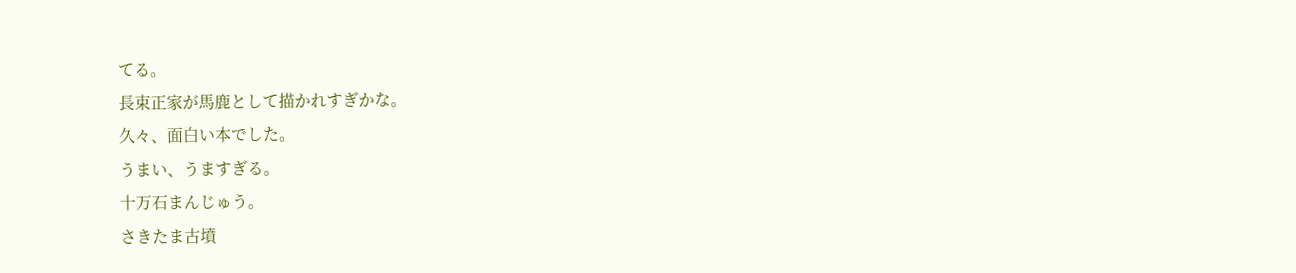てる。
長束正家が馬鹿として描かれすぎかな。
久々、面白い本でした。
うまい、うますぎる。
十万石まんじゅう。
さきたま古墳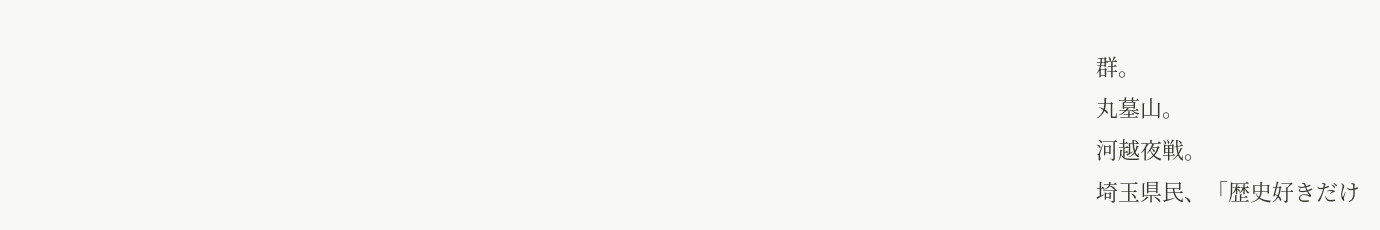群。
丸墓山。
河越夜戦。
埼玉県民、「歴史好きだけ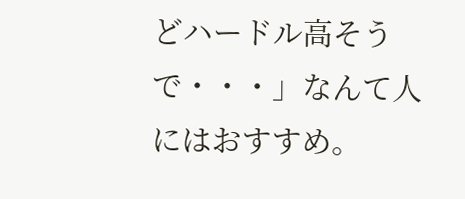どハードル高そうで・・・」なんて人にはおすすめ。